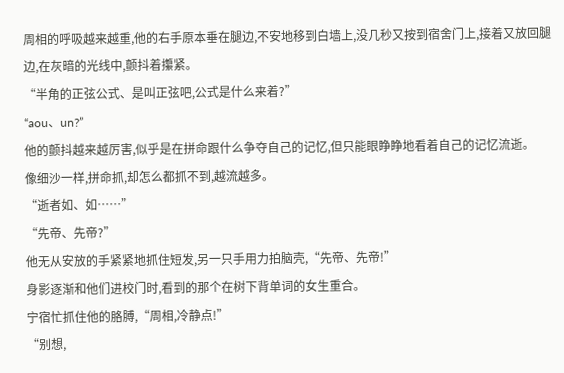周相的呼吸越来越重,他的右手原本垂在腿边,不安地移到白墙上,没几秒又按到宿舍门上,接着又放回腿边,在灰暗的光线中,颤抖着攥紧。
“半角的正弦公式、是叫正弦吧,公式是什么来着?”
“aou、un?”
他的颤抖越来越厉害,似乎是在拼命跟什么争夺自己的记忆,但只能眼睁睁地看着自己的记忆流逝。
像细沙一样,拼命抓,却怎么都抓不到,越流越多。
“逝者如、如……”
“先帝、先帝?”
他无从安放的手紧紧地抓住短发,另一只手用力拍脑壳,“先帝、先帝!”
身影逐渐和他们进校门时,看到的那个在树下背单词的女生重合。
宁宿忙抓住他的胳膊,“周相,冷静点!”
“别想,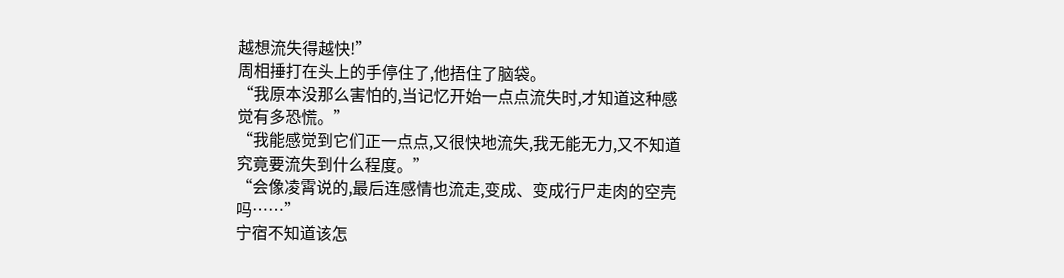越想流失得越快!”
周相捶打在头上的手停住了,他捂住了脑袋。
“我原本没那么害怕的,当记忆开始一点点流失时,才知道这种感觉有多恐慌。”
“我能感觉到它们正一点点,又很快地流失,我无能无力,又不知道究竟要流失到什么程度。”
“会像凌霄说的,最后连感情也流走,变成、变成行尸走肉的空壳吗……”
宁宿不知道该怎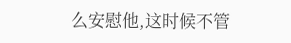么安慰他,这时候不管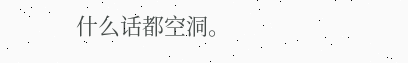什么话都空洞。